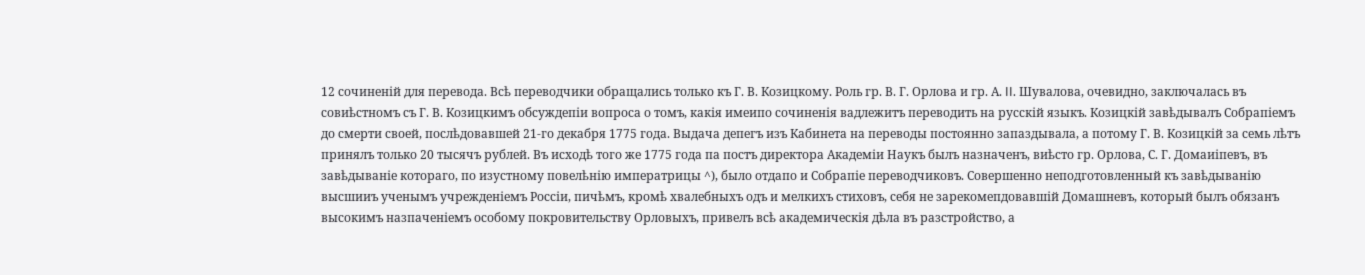12 сочиненій для перевода. Всѣ переводчики обращались только къ Г. В. Козицкому. Роль гр. В. Г. Орлова и гр. А. II. Шувалова, очевидно, заключалась въ совиѣстномъ съ Г. В. Козицкимъ обсуждепіи вопроса о томъ, какія имеипо сочиненія вадлежитъ переводить на русскій языкъ. Козицкій завѣдывалъ Собрапіемъ до смерти своей, послѣдовавшей 21-го декабря 1775 года. Выдача депегъ изъ Кабинета на переводы постоянно запаздывала, а потому Г. В. Козицкій за семь лѣтъ принялъ только 20 тысячъ рублей. Въ исходѣ того же 1775 года па постъ директора Академіи Наукъ былъ назначенъ, виѣсто гр. Орлова, С. Г. Домаиіпевъ, въ завѣдываніе котораго, по изустному повелѣнію императрицы ^), было отдапо и Собрапіе переводчиковъ. Совершенно неподготовленный къ завѣдыванію высшииъ ученымъ учрежденіемъ Россіи, пичѣмъ, кромѣ хвалебныхъ одъ и мелкихъ стиховъ, себя не зарекомепдовавшій Домашневъ, который былъ обязанъ высокимъ назпаченіемъ особому покровительству Орловыхъ, привелъ всѣ академическія дѣла въ разстройство, а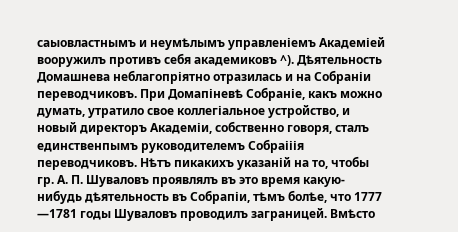саыовластнымъ и неумѣлымъ управленіемъ Академіей вооружилъ противъ себя академиковъ ^). Дѣятельность Домашнева неблагопріятно отразилась и на Собраніи переводчиковъ. При Домапіневѣ Собраніе, какъ можно думать, утратило свое коллегіальное устройство, и новый директоръ Академіи, собственно говоря, сталъ единственпымъ руководителемъ Собраііія переводчиковъ. Нѣтъ пикакихъ указаній на то, чтобы гр. А. П. Шуваловъ проявлялъ въ это время какую-нибудь дѣятельность въ Собрапіи, тѣмъ болѣе, что 1777 —1781 годы Шуваловъ проводилъ заграницей. Вмѣсто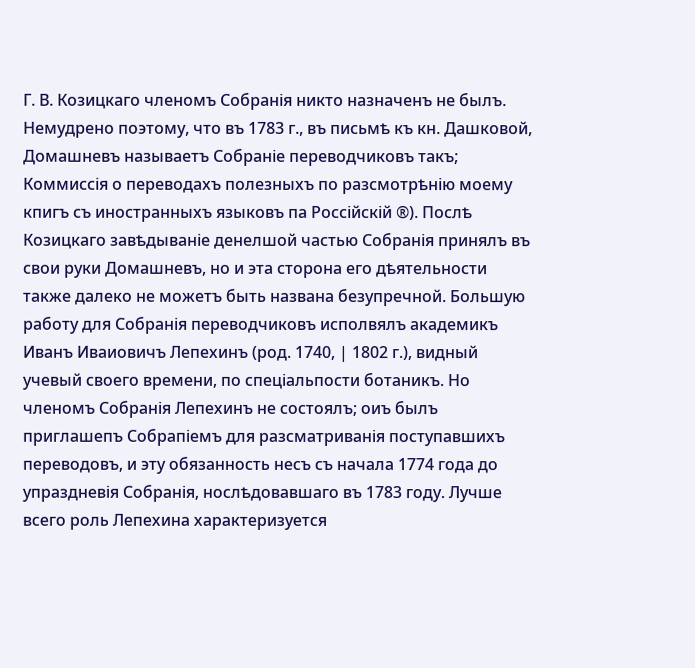Г. В. Козицкаго членомъ Собранія никто назначенъ не былъ. Немудрено поэтому, что въ 1783 г., въ письмѣ къ кн. Дашковой, Домашневъ называетъ Собраніе переводчиковъ такъ; Коммиссія о переводахъ полезныхъ по разсмотрѣнію моему кпигъ съ иностранныхъ языковъ па Россійскій ®). Послѣ Козицкаго завѣдываніе денелшой частью Собранія принялъ въ свои руки Домашневъ, но и эта сторона его дѣятельности также далеко не можетъ быть названа безупречной. Большую работу для Собранія переводчиковъ исполвялъ академикъ Иванъ Иваиовичъ Лепехинъ (род. 1740, | 1802 г.), видный учевый своего времени, по спеціальпости ботаникъ. Но членомъ Собранія Лепехинъ не состоялъ; оиъ былъ приглашепъ Собрапіемъ для разсматриванія поступавшихъ переводовъ, и эту обязанность несъ съ начала 1774 года до упраздневія Собранія, нослѣдовавшаго въ 1783 году. Лучше всего роль Лепехина характеризуется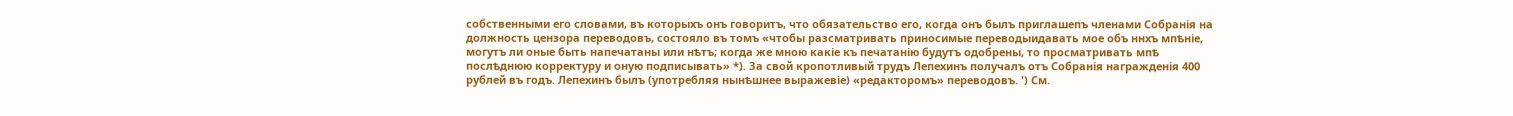собственными его словами, въ которыхъ онъ говоритъ, что обязательство его, когда онъ былъ приглашепъ членами Собранія на должность цензора переводовъ, состояло въ томъ «чтобы разсматривать приносимые переводыидавать мое объ ннхъ мпѣніе, могутъ ли оные быть напечатаны или нѣтъ; когда же мною какіе къ печатанію будутъ одобрены, то просматривать мпѣ послѣднюю корректуру и оную подписывать» *). За свой кропотливый трудъ Лепехинъ получалъ отъ Собранія награжденія 400 рублей въ годъ. Лепехинъ былъ (употребляя нынѣшнее выражевіе) «редакторомъ» переводовъ. ') См.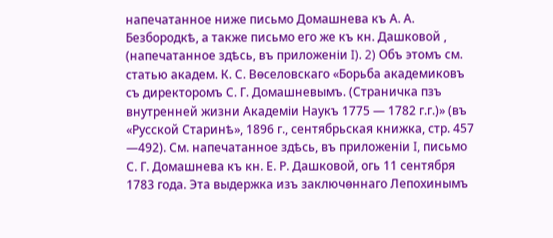напечатанное ниже письмо Домашнева къ А. А. Безбородкѣ, а также письмо его же къ кн. Дашковой , (напечатанное здѣсь, въ приложеніи I). 2) Объ этомъ см. статью академ. К. С. Вѳселовскаго «Борьба академиковъ съ директоромъ С. Г. Домашневымъ. (Страничка пзъ внутренней жизни Академіи Наукъ 1775 — 1782 г.г.)» (въ «Русской Старинѣ», 1896 г., сентябрьская книжка, стр. 457 —492). См. напечатанное здѣсь, въ приложеніи I, письмо С. Г. Домашнева къ кн. Е. Р. Дашковой, огь 11 сентября 1783 года. Эта выдержка изъ заключѳннаго Лепохинымъ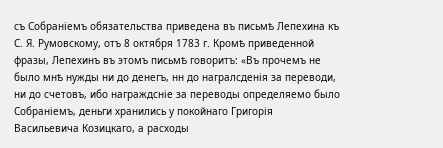съ Собраніемъ обязательства приведена въ письмѣ Лепехина къ С. Я. Румовскому, отъ 8 октября 1783 г. Кромѣ приведенной фразы, Лепехинъ въ этомъ письмѣ говоритъ: «Въ прочемъ не было мнѣ нужды ни до денегъ, нн до награлсденія за переводи, ни до счетовъ, ибо награждсніе за переводы определяемо было Собраніемъ, деньги хранились у покойнаго Григорія Васильевича Козицкаго, а расходы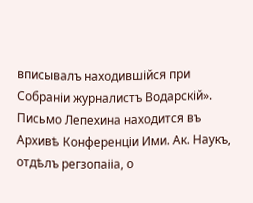вписывалъ находившійся при Собраніи журналистъ Водарскій». Письмо Лепехина находится въ Архивѣ Конференціи Ими. Ак. Наукъ, отдѣлъ регзопаііа, о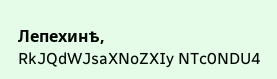Лепехинѣ,
RkJQdWJsaXNoZXIy NTc0NDU4